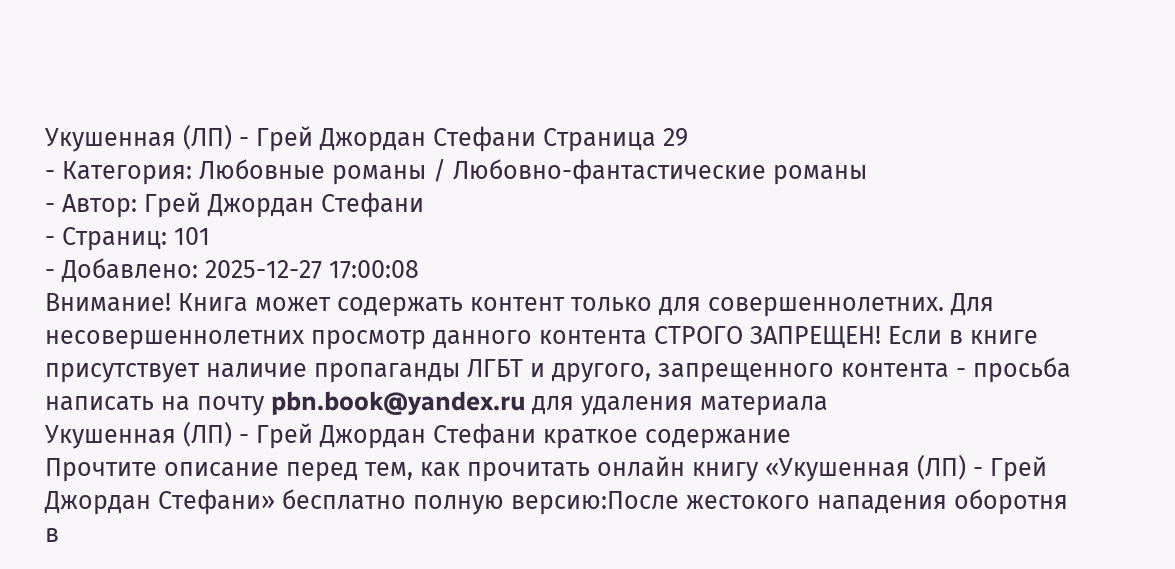Укушенная (ЛП) - Грей Джордан Стефани Страница 29
- Категория: Любовные романы / Любовно-фантастические романы
- Автор: Грей Джордан Стефани
- Страниц: 101
- Добавлено: 2025-12-27 17:00:08
Внимание! Книга может содержать контент только для совершеннолетних. Для несовершеннолетних просмотр данного контента СТРОГО ЗАПРЕЩЕН! Если в книге присутствует наличие пропаганды ЛГБТ и другого, запрещенного контента - просьба написать на почту pbn.book@yandex.ru для удаления материала
Укушенная (ЛП) - Грей Джордан Стефани краткое содержание
Прочтите описание перед тем, как прочитать онлайн книгу «Укушенная (ЛП) - Грей Джордан Стефани» бесплатно полную версию:После жестокого нападения оборотня в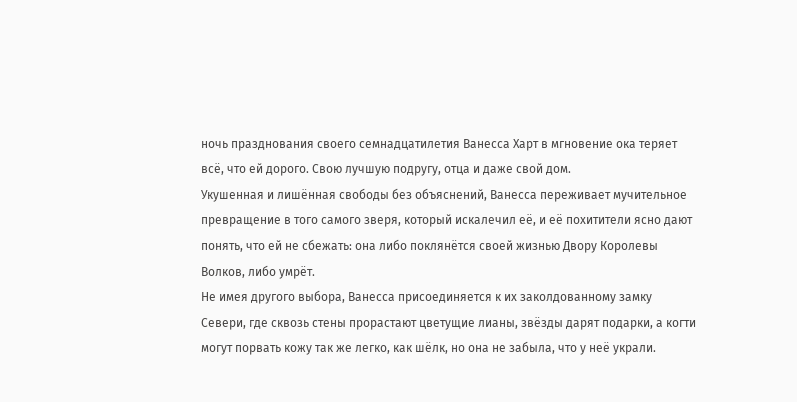ночь празднования своего семнадцатилетия Ванесса Харт в мгновение ока теряет всё, что ей дорого. Свою лучшую подругу, отца и даже свой дом.
Укушенная и лишённая свободы без объяснений, Ванесса переживает мучительное превращение в того самого зверя, который искалечил её, и её похитители ясно дают понять, что ей не сбежать: она либо поклянётся своей жизнью Двору Королевы Волков, либо умрёт.
Не имея другого выбора, Ванесса присоединяется к их заколдованному замку Севери, где сквозь стены прорастают цветущие лианы, звёзды дарят подарки, а когти могут порвать кожу так же легко, как шёлк, но она не забыла, что у неё украли.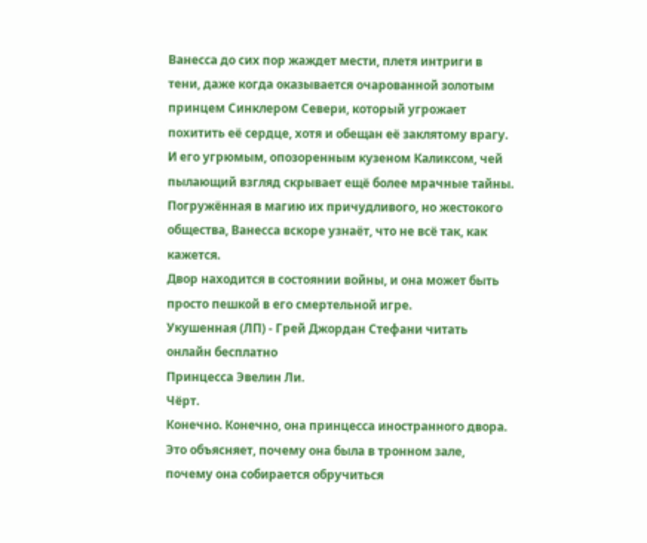Ванесса до сих пор жаждет мести, плетя интриги в тени, даже когда оказывается очарованной золотым принцем Синклером Севери, который угрожает похитить её сердце, хотя и обещан её заклятому врагу. И его угрюмым, опозоренным кузеном Каликсом, чей пылающий взгляд скрывает ещё более мрачные тайны. Погружённая в магию их причудливого, но жестокого общества, Ванесса вскоре узнаёт, что не всё так, как кажется.
Двор находится в состоянии войны, и она может быть просто пешкой в его смертельной игре.
Укушенная (ЛП) - Грей Джордан Стефани читать онлайн бесплатно
Принцесса Эвелин Ли.
Чёрт.
Конечно. Конечно, она принцесса иностранного двора. Это объясняет, почему она была в тронном зале, почему она собирается обручиться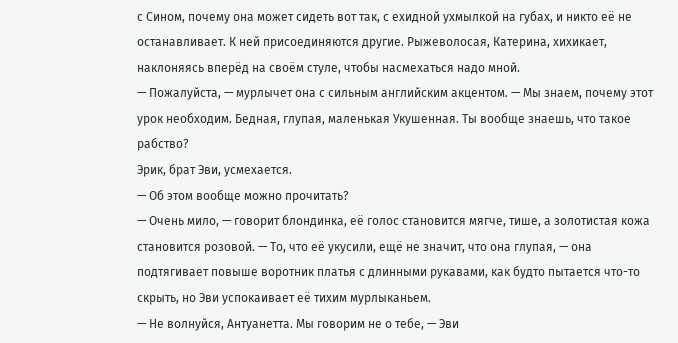с Сином, почему она может сидеть вот так, с ехидной ухмылкой на губах, и никто её не останавливает. К ней присоединяются другие. Рыжеволосая, Катерина, хихикает, наклоняясь вперёд на своём стуле, чтобы насмехаться надо мной.
— Пожалуйста, — мурлычет она с сильным английским акцентом. — Мы знаем, почему этот урок необходим. Бедная, глупая, маленькая Укушенная. Ты вообще знаешь, что такое рабство?
Эрик, брат Эви, усмехается.
— Об этом вообще можно прочитать?
— Очень мило, — говорит блондинка, её голос становится мягче, тише, а золотистая кожа становится розовой. — То, что её укусили, ещё не значит, что она глупая, — она подтягивает повыше воротник платья с длинными рукавами, как будто пытается что-то скрыть, но Эви успокаивает её тихим мурлыканьем.
— Не волнуйся, Антуанетта. Мы говорим не о тебе, — Эви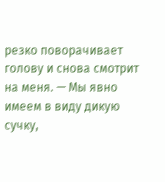резко поворачивает голову и снова смотрит на меня. — Мы явно имеем в виду дикую сучку,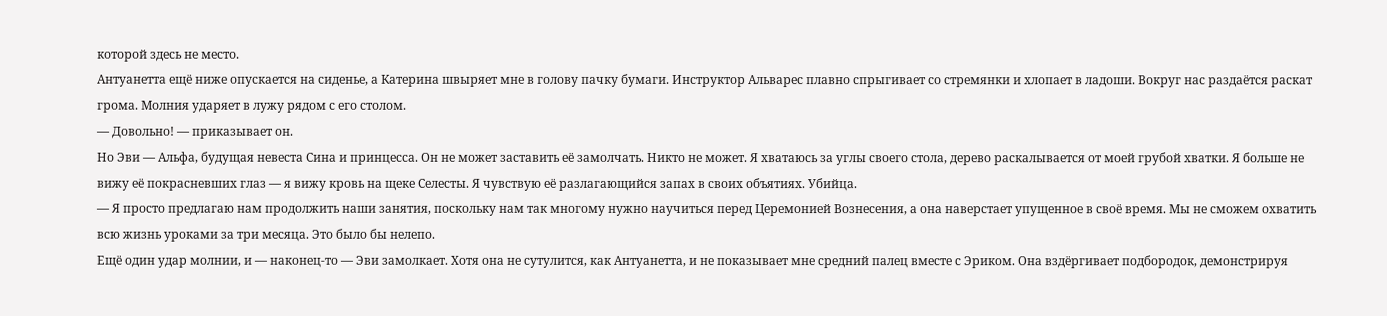которой здесь не место.
Антуанетта ещё ниже опускается на сиденье, а Катерина швыряет мне в голову пачку бумаги. Инструктор Альварес плавно спрыгивает со стремянки и хлопает в ладоши. Вокруг нас раздаётся раскат грома. Молния ударяет в лужу рядом с его столом.
— Довольно! — приказывает он.
Но Эви — Альфа, будущая невеста Сина и принцесса. Он не может заставить её замолчать. Никто не может. Я хватаюсь за углы своего стола, дерево раскалывается от моей грубой хватки. Я больше не вижу её покрасневших глаз — я вижу кровь на щеке Селесты. Я чувствую её разлагающийся запах в своих объятиях. Убийца.
— Я просто предлагаю нам продолжить наши занятия, поскольку нам так многому нужно научиться перед Церемонией Вознесения, а она наверстает упущенное в своё время. Мы не сможем охватить всю жизнь уроками за три месяца. Это было бы нелепо.
Ещё один удар молнии, и — наконец-то — Эви замолкает. Хотя она не сутулится, как Антуанетта, и не показывает мне средний палец вместе с Эриком. Она вздёргивает подбородок, демонстрируя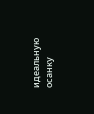идеальную осанку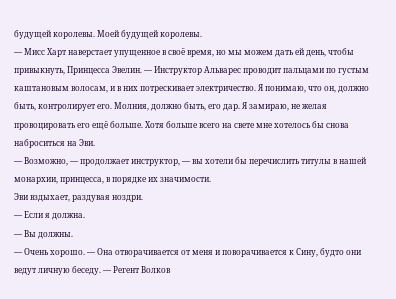будущей королевы. Моей будущей королевы.
— Мисс Харт наверстает упущенное в своё время, но мы можем дать ей день, чтобы привыкнуть, Принцесса Эвелин. — Инструктор Альварес проводит пальцами по густым каштановым волосам, и в них потрескивает электричество. Я понимаю, что он, должно быть, контролирует его. Молния, должно быть, его дар. Я замираю, не желая провоцировать его ещё больше. Хотя больше всего на свете мне хотелось бы снова наброситься на Эви.
— Возможно, — продолжает инструктор, — вы хотели бы перечислить титулы в нашей монархии, принцесса, в порядке их значимости.
Эви вздыхает, раздувая ноздри.
— Если я должна.
— Вы должны.
— Очень хорошо. — Она отворачивается от меня и поворачивается к Сину, будто они ведут личную беседу. — Регент Волков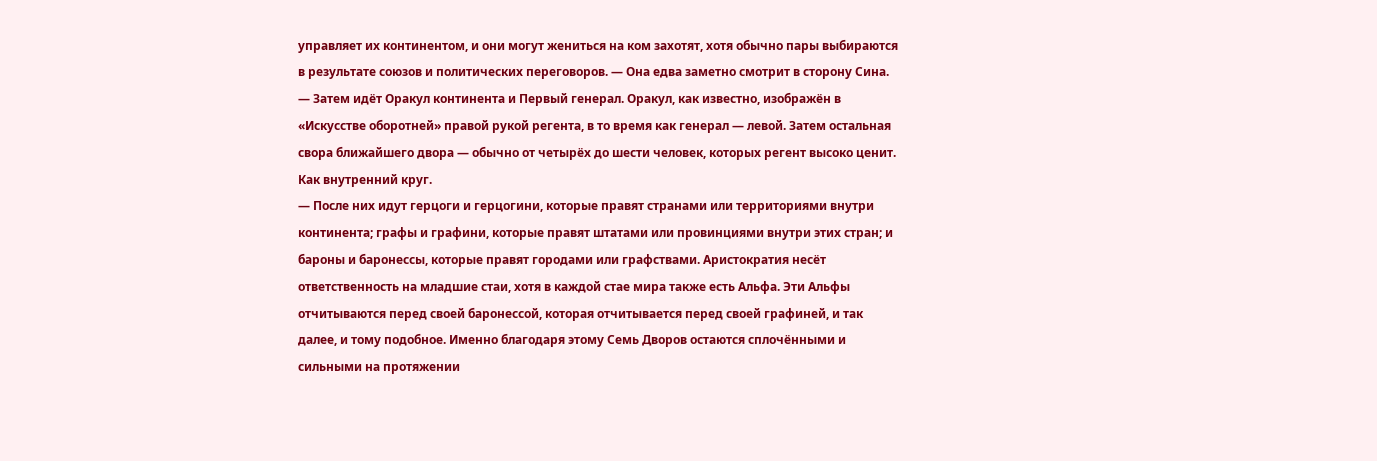управляет их континентом, и они могут жениться на ком захотят, хотя обычно пары выбираются в результате союзов и политических переговоров. — Она едва заметно смотрит в сторону Сина. — Затем идёт Оракул континента и Первый генерал. Оракул, как известно, изображён в «Искусстве оборотней» правой рукой регента, в то время как генерал — левой. Затем остальная свора ближайшего двора — обычно от четырёх до шести человек, которых регент высоко ценит. Как внутренний круг.
— После них идут герцоги и герцогини, которые правят странами или территориями внутри континента; графы и графини, которые правят штатами или провинциями внутри этих стран; и бароны и баронессы, которые правят городами или графствами. Аристократия несёт ответственность на младшие стаи, хотя в каждой стае мира также есть Альфа. Эти Альфы отчитываются перед своей баронессой, которая отчитывается перед своей графиней, и так далее, и тому подобное. Именно благодаря этому Семь Дворов остаются сплочёнными и сильными на протяжении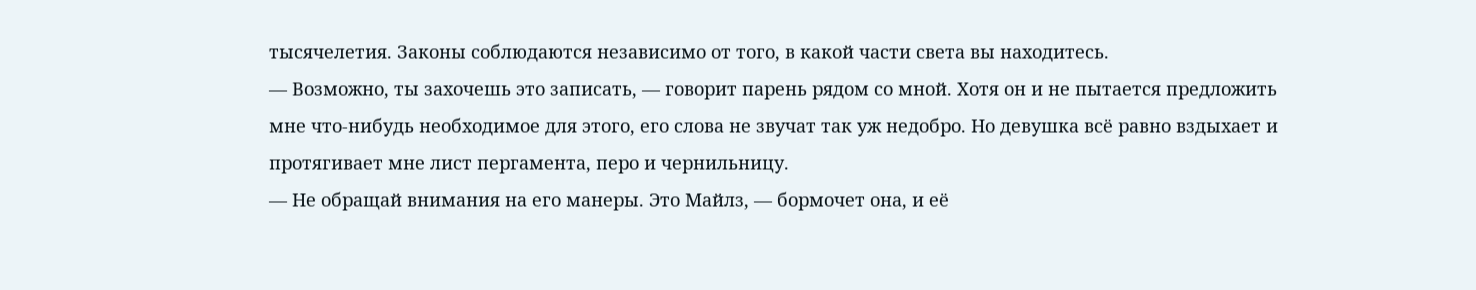тысячелетия. Законы соблюдаются независимо от того, в какой части света вы находитесь.
— Возможно, ты захочешь это записать, — говорит парень рядом со мной. Хотя он и не пытается предложить мне что-нибудь необходимое для этого, его слова не звучат так уж недобро. Но девушка всё равно вздыхает и протягивает мне лист пергамента, перо и чернильницу.
— Не обращай внимания на его манеры. Это Майлз, — бормочет она, и её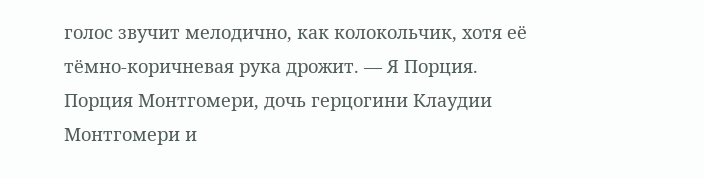голос звучит мелодично, как колокольчик, хотя её тёмно-коричневая рука дрожит. — Я Порция. Порция Монтгомери, дочь герцогини Клаудии Монтгомери и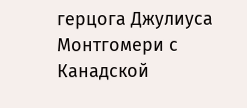герцога Джулиуса Монтгомери с Канадской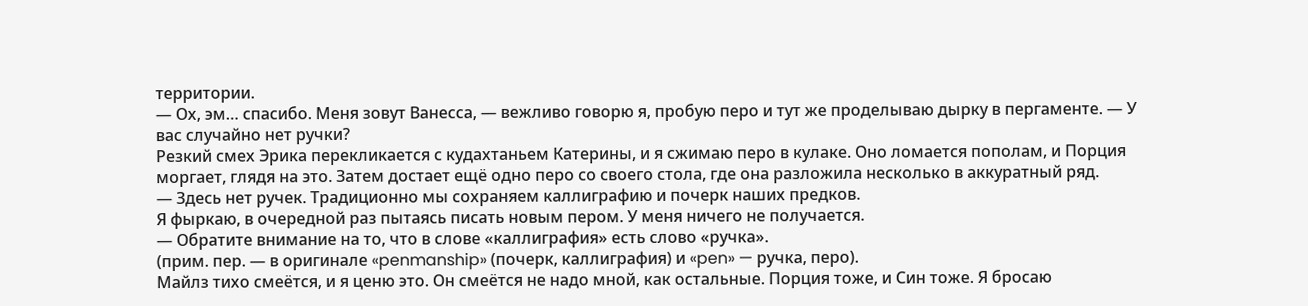территории.
— Ох, эм… спасибо. Меня зовут Ванесса, — вежливо говорю я, пробую перо и тут же проделываю дырку в пергаменте. — У вас случайно нет ручки?
Резкий смех Эрика перекликается с кудахтаньем Катерины, и я сжимаю перо в кулаке. Оно ломается пополам, и Порция моргает, глядя на это. Затем достает ещё одно перо со своего стола, где она разложила несколько в аккуратный ряд.
— Здесь нет ручек. Традиционно мы сохраняем каллиграфию и почерк наших предков.
Я фыркаю, в очередной раз пытаясь писать новым пером. У меня ничего не получается.
— Обратите внимание на то, что в слове «каллиграфия» есть слово «ручка».
(прим. пер. — в оригинале «penmanship» (почерк, каллиграфия) и «pen» — ручка, перо).
Майлз тихо смеётся, и я ценю это. Он смеётся не надо мной, как остальные. Порция тоже, и Син тоже. Я бросаю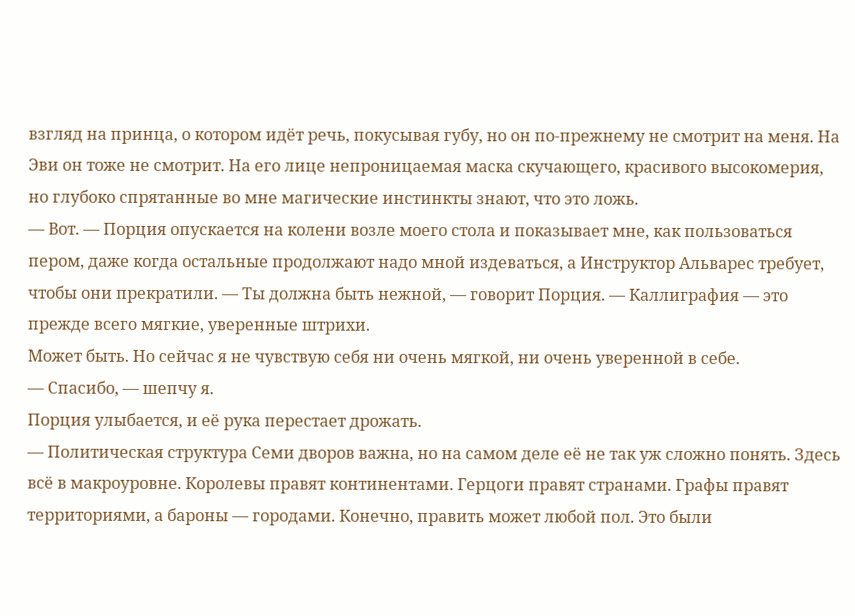взгляд на принца, о котором идёт речь, покусывая губу, но он по-прежнему не смотрит на меня. На Эви он тоже не смотрит. На его лице непроницаемая маска скучающего, красивого высокомерия, но глубоко спрятанные во мне магические инстинкты знают, что это ложь.
— Вот. — Порция опускается на колени возле моего стола и показывает мне, как пользоваться пером, даже когда остальные продолжают надо мной издеваться, а Инструктор Альварес требует, чтобы они прекратили. — Ты должна быть нежной, — говорит Порция. — Каллиграфия — это прежде всего мягкие, уверенные штрихи.
Может быть. Но сейчас я не чувствую себя ни очень мягкой, ни очень уверенной в себе.
— Спасибо, — шепчу я.
Порция улыбается, и её рука перестает дрожать.
— Политическая структура Семи дворов важна, но на самом деле её не так уж сложно понять. Здесь всё в макроуровне. Королевы правят континентами. Герцоги правят странами. Графы правят территориями, а бароны — городами. Конечно, править может любой пол. Это были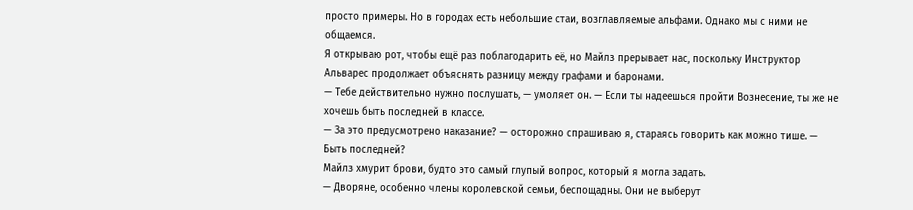просто примеры. Но в городах есть небольшие стаи, возглавляемые альфами. Однако мы с ними не общаемся.
Я открываю рот, чтобы ещё раз поблагодарить её, но Майлз прерывает нас, поскольку Инструктор Альварес продолжает объяснять разницу между графами и баронами.
— Тебе действительно нужно послушать, — умоляет он. — Если ты надеешься пройти Вознесение, ты же не хочешь быть последней в классе.
— За это предусмотрено наказание? — осторожно спрашиваю я, стараясь говорить как можно тише. — Быть последней?
Майлз хмурит брови, будто это самый глупый вопрос, который я могла задать.
— Дворяне, особенно члены королевской семьи, беспощадны. Они не выберут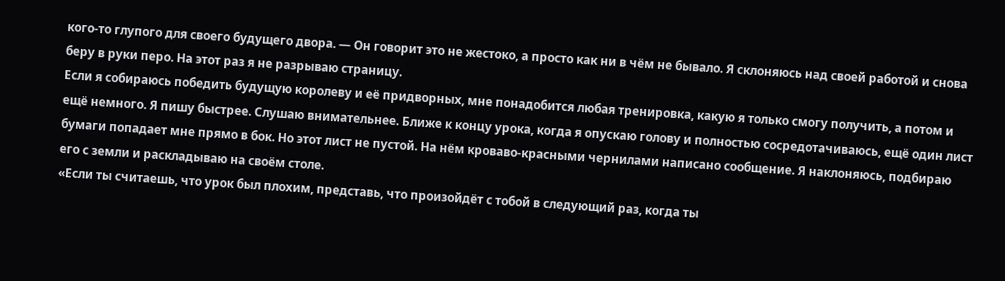кого-то глупого для своего будущего двора. — Он говорит это не жестоко, а просто как ни в чём не бывало. Я склоняюсь над своей работой и снова беру в руки перо. На этот раз я не разрываю страницу.
Если я собираюсь победить будущую королеву и её придворных, мне понадобится любая тренировка, какую я только смогу получить, а потом и ещё немного. Я пишу быстрее. Слушаю внимательнее. Ближе к концу урока, когда я опускаю голову и полностью сосредотачиваюсь, ещё один лист бумаги попадает мне прямо в бок. Но этот лист не пустой. На нём кроваво-красными чернилами написано сообщение. Я наклоняюсь, подбираю его с земли и раскладываю на своём столе.
«Если ты считаешь, что урок был плохим, представь, что произойдёт с тобой в следующий раз, когда ты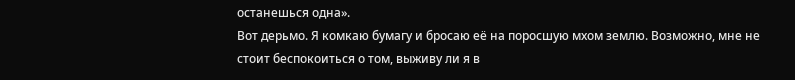останешься одна».
Вот дерьмо. Я комкаю бумагу и бросаю её на поросшую мхом землю. Возможно, мне не стоит беспокоиться о том, выживу ли я в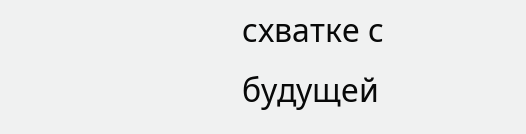схватке с будущей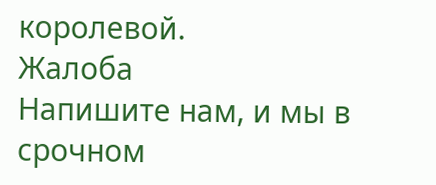королевой.
Жалоба
Напишите нам, и мы в срочном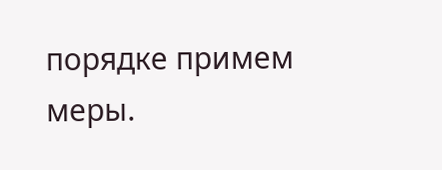порядке примем меры.